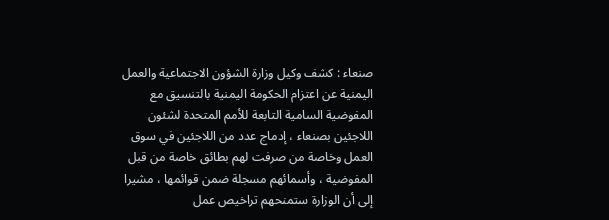صنعاء : كشف وكيل وزارة الشؤون الاجتماعية والعمل اليمنية عن اعتزام الحكومة اليمنية بالتنسيق مع المفوضية السامية التابعة للأمم المتحدة لشئون اللاجئين بصنعاء ، إدماج عدد من اللاجئين في سوق العمل وخاصة من صرفت لهم بطائق خاصة من قبل المفوضية ، وأسمائهم مسجلة ضمن قوائمها ، مشيرا إلى أن الوزارة ستمنحهم تراخيص عمل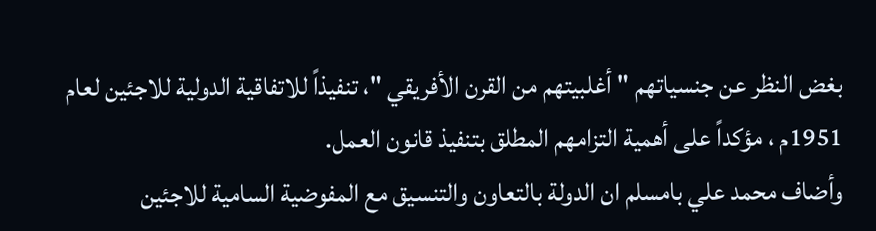بغض النظر عن جنسياتهم " أغلبيتهم من القرن الأفريقي "، تنفيذاً للاتفاقية الدولية للاجئين لعام 1951م ، مؤكداً على أهمية التزامهم المطلق بتنفيذ قانون العمل.
وأضاف محمد علي بامسلم ان الدولة بالتعاون والتنسيق مع المفوضية السامية للاجئين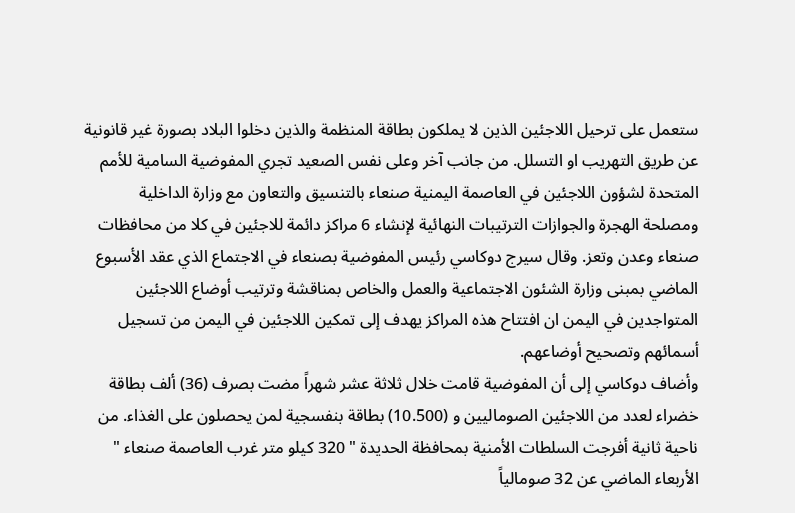ستعمل على ترحيل اللاجئين الذين لا يملكون بطاقة المنظمة والذين دخلوا البلاد بصورة غير قانونية عن طريق التهريب او التسلل. من جانب آخر وعلى نفس الصعيد تجري المفوضية السامية للأمم المتحدة لشؤون اللاجئين في العاصمة اليمنية صنعاء بالتنسيق والتعاون مع وزارة الداخلية ومصلحة الهجرة والجوازات الترتيبات النهائية لإنشاء 6 مراكز دائمة للاجئين في كلا من محافظات صنعاء وعدن وتعز. وقال سيرج دوكاسي رئيس المفوضية بصنعاء في الاجتماع الذي عقد الأسبوع الماضي بمبنى وزارة الشئون الاجتماعية والعمل والخاص بمناقشة وترتيب أوضاع اللاجئين المتواجدين في اليمن ان افتتاح هذه المراكز يهدف إلى تمكين اللاجئين في اليمن من تسجيل أسمائهم وتصحيح أوضاعهم.
وأضاف دوكاسي إلى أن المفوضية قامت خلال ثلاثة عشر شهراً مضت بصرف (36) ألف بطاقة خضراء لعدد من اللاجئين الصوماليين و (10.500) بطاقة بنفسجية لمن يحصلون على الغذاء. من ناحية ثانية أفرجت السلطات الأمنية بمحافظة الحديدة " 320 كيلو متر غرب العاصمة صنعاء " الأربعاء الماضي عن 32 صومالياً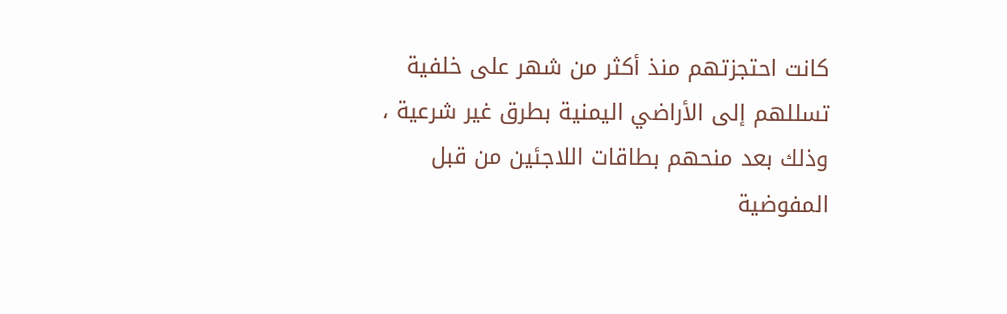كانت احتجزتهم منذ أكثر من شهر على خلفية تسللهم إلى الأراضي اليمنية بطرق غير شرعية ، وذلك بعد منحهم بطاقات اللاجئين من قبل المفوضية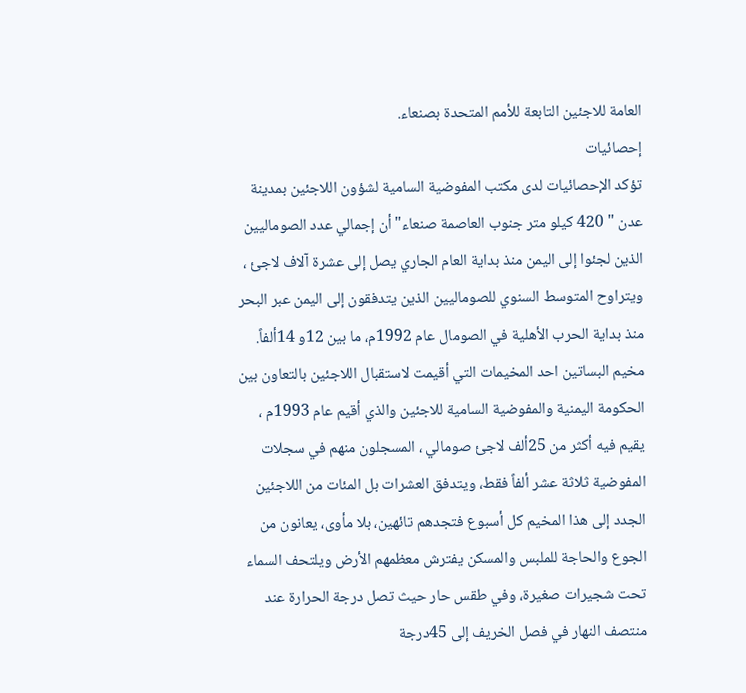العامة للاجئين التابعة للأمم المتحدة بصنعاء.
إحصائيات
تؤكد الإحصائيات لدى مكتب المفوضية السامية لشؤون اللاجئين بمدينة عدن " 420 كيلو متر جنوب العاصمة صنعاء" أن إجمالي عدد الصوماليين الذين لجئوا إلى اليمن منذ بداية العام الجاري يصل إلى عشرة آلاف لاجئ ، ويتراوح المتوسط السنوي للصوماليين الذين يتدفقون إلى اليمن عبر البحر منذ بداية الحرب الأهلية في الصومال عام 1992م، ما بين 12و 14ألفاً.
مخيم البساتين احد المخيمات التي أقيمت لاستقبال اللاجئين بالتعاون بين الحكومة اليمنية والمفوضية السامية للاجئين والذي أقيم عام 1993م ، يقيم فيه أكثر من 25ألف لاجئ صومالي ، المسجلون منهم في سجلات المفوضية ثلاثة عشر ألفاً فقط، ويتدفق العشرات بل المئات من اللاجئين الجدد إلى هذا المخيم كل أسبوع فتجدهم تائهين، بلا مأوى، يعانون من الجوع والحاجة للملبس والمسكن يفترش معظمهم الأرض ويلتحف السماء تحت شجيرات صغيرة، وفي طقس حار حيث تصل درجة الحرارة عند منتصف النهار في فصل الخريف إلى 45درجة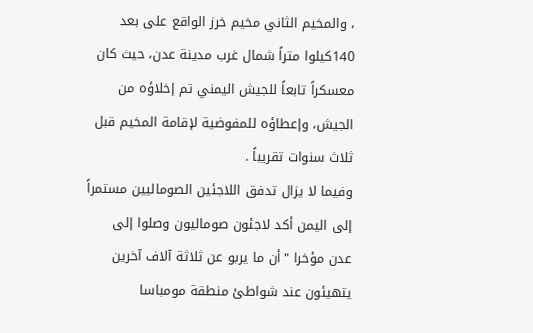، والمخيم الثاني مخيم خرز الواقع على بعد 140كيلوا متراً شمال غرب مدينة عدن، حيث كان معسكراً تابعاً للجيش اليمني تم إخلاؤه من الجيش، وإعطاؤه للمفوضية لإقامة المخيم قبل ثلاث سنوات تقريباً .
وفيما لا يزال تدفق اللاجئين الصوماليين مستمراً إلى اليمن أكد لاجئون صوماليون وصلوا إلى عدن مؤخرا "أن ما يربو عن ثلاثة آلاف آخرين يتهيئون عند شواطئ منطقة مومباسا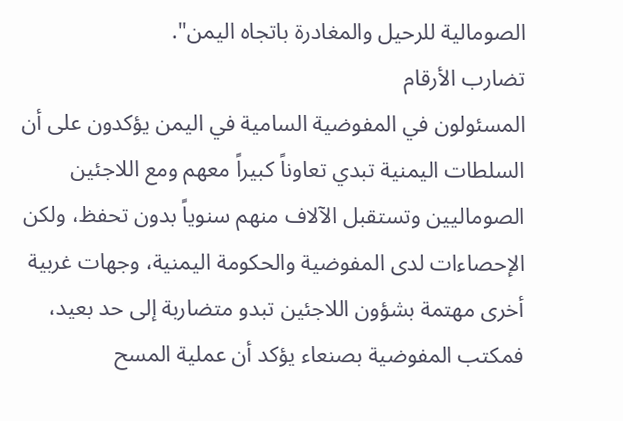الصومالية للرحيل والمغادرة باتجاه اليمن".
تضارب الأرقام
المسئولون في المفوضية السامية في اليمن يؤكدون على أن السلطات اليمنية تبدي تعاوناً كبيراً معهم ومع اللاجئين الصوماليين وتستقبل الآلاف منهم سنوياً بدون تحفظ، ولكن الإحصاءات لدى المفوضية والحكومة اليمنية، وجهات غربية أخرى مهتمة بشؤون اللاجئين تبدو متضاربة إلى حد بعيد، فمكتب المفوضية بصنعاء يؤكد أن عملية المسح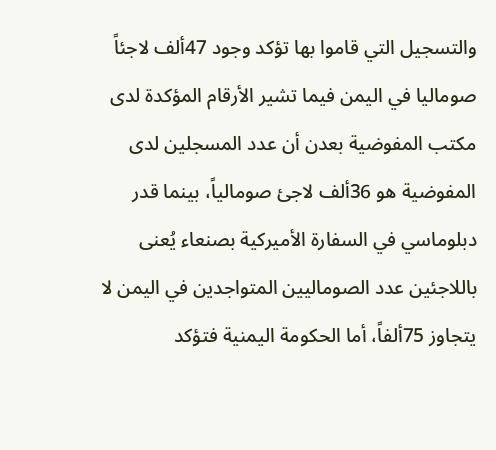والتسجيل التي قاموا بها تؤكد وجود 47ألف لاجئاً صوماليا في اليمن فيما تشير الأرقام المؤكدة لدى مكتب المفوضية بعدن أن عدد المسجلين لدى المفوضية هو 36ألف لاجئ صومالياً، بينما قدر دبلوماسي في السفارة الأميركية بصنعاء يُعنى باللاجئين عدد الصوماليين المتواجدين في اليمن لا يتجاوز 75ألفاً، أما الحكومة اليمنية فتؤكد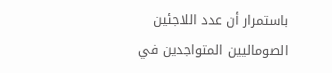باستمرار أن عدد اللاجئين الصوماليين المتواجدين في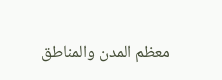معظم المدن والمناطق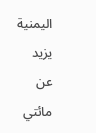اليمنية يزيد عن مائتي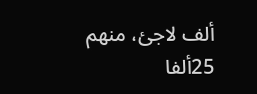ألف لاجئ، منهم 25ألفا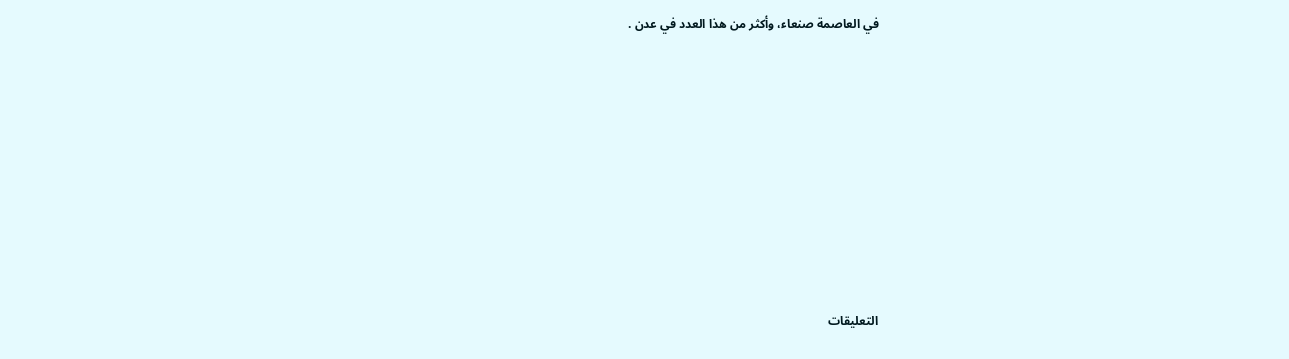في العاصمة صنعاء، وأكثر من هذا العدد في عدن .










التعليقات